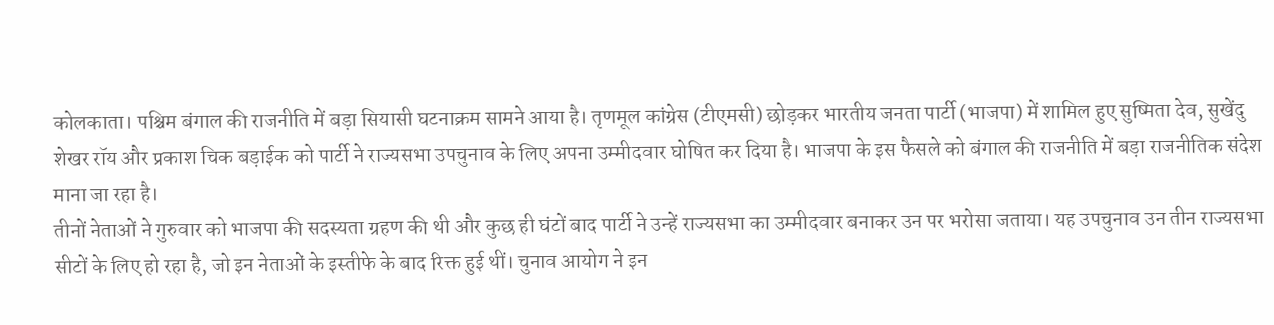कोलकाता। पश्चिम बंगाल की राजनीति में बड़ा सियासी घटनाक्रम सामने आया है। तृणमूल कांग्रेस (टीएमसी) छोड़कर भारतीय जनता पार्टी (भाजपा) में शामिल हुए सुष्मिता देव, सुखेंदु शेखर रॉय और प्रकाश चिक बड़ाईक को पार्टी ने राज्यसभा उपचुनाव के लिए अपना उम्मीदवार घोषित कर दिया है। भाजपा के इस फैसले को बंगाल की राजनीति में बड़ा राजनीतिक संदेश माना जा रहा है।
तीनों नेताओं ने गुरुवार को भाजपा की सदस्यता ग्रहण की थी और कुछ ही घंटों बाद पार्टी ने उन्हें राज्यसभा का उम्मीदवार बनाकर उन पर भरोसा जताया। यह उपचुनाव उन तीन राज्यसभा सीटों के लिए हो रहा है, जो इन नेताओं के इस्तीफे के बाद रिक्त हुई थीं। चुनाव आयोग ने इन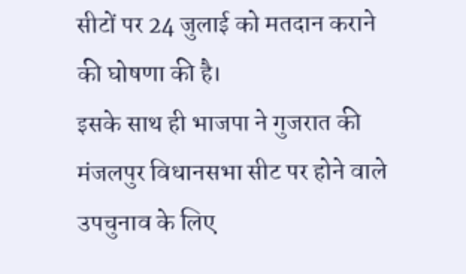सीटों पर 24 जुलाई को मतदान कराने की घोषणा की है।
इसके साथ ही भाजपा ने गुजरात की मंजलपुर विधानसभा सीट पर होने वाले उपचुनाव के लिए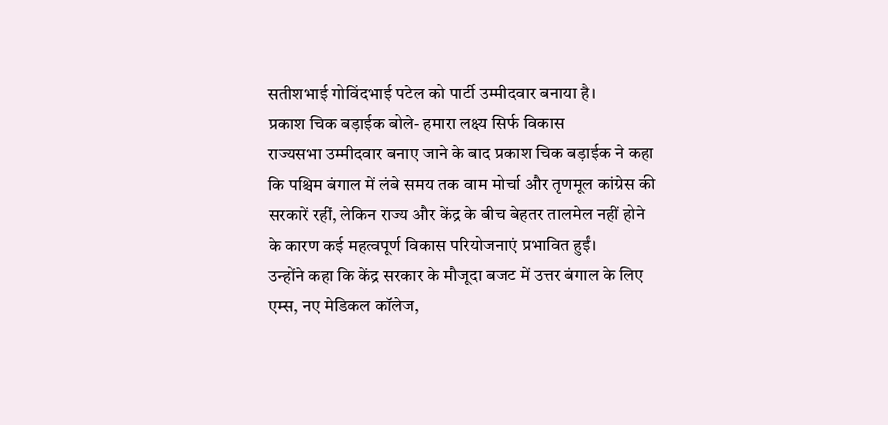सतीशभाई गोविंदभाई पटेल को पार्टी उम्मीदवार बनाया है।
प्रकाश चिक बड़ाईक बोले- हमारा लक्ष्य सिर्फ विकास
राज्यसभा उम्मीदवार बनाए जाने के बाद प्रकाश चिक बड़ाईक ने कहा कि पश्चिम बंगाल में लंबे समय तक वाम मोर्चा और तृणमूल कांग्रेस की सरकारें रहीं, लेकिन राज्य और केंद्र के बीच बेहतर तालमेल नहीं होने के कारण कई महत्वपूर्ण विकास परियोजनाएं प्रभावित हुईं।
उन्होंने कहा कि केंद्र सरकार के मौजूदा बजट में उत्तर बंगाल के लिए एम्स, नए मेडिकल कॉलेज,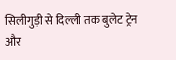सिलीगुड़ी से दिल्ली तक बुलेट ट्रेन और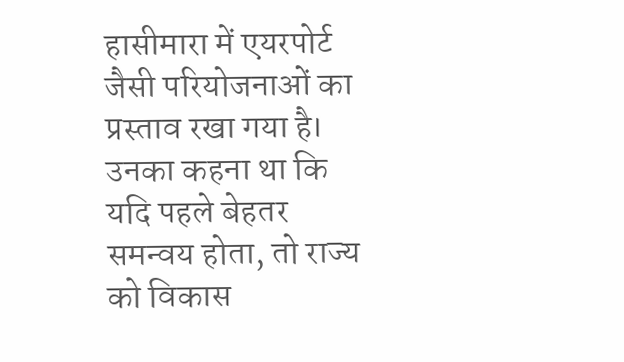हासीमारा में एयरपोर्ट जैसी परियोजनाओं का प्रस्ताव रखा गया है। उनका कहना था कि यदि पहले बेहतर समन्वय होता, तो राज्य को विकास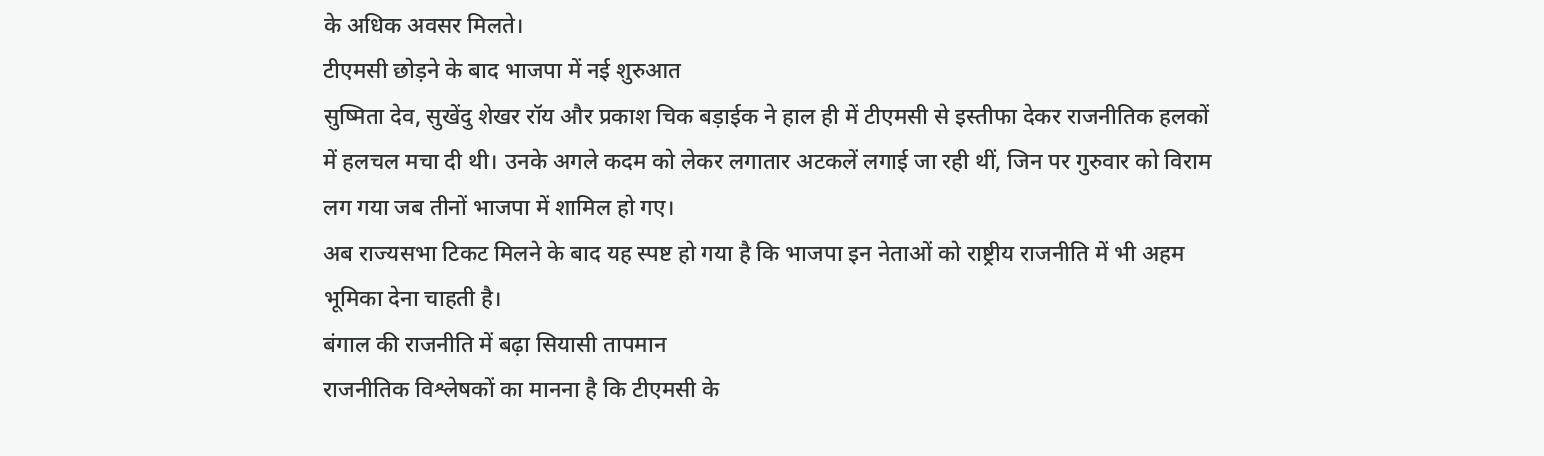के अधिक अवसर मिलते।
टीएमसी छोड़ने के बाद भाजपा में नई शुरुआत
सुष्मिता देव, सुखेंदु शेखर रॉय और प्रकाश चिक बड़ाईक ने हाल ही में टीएमसी से इस्तीफा देकर राजनीतिक हलकों में हलचल मचा दी थी। उनके अगले कदम को लेकर लगातार अटकलें लगाई जा रही थीं, जिन पर गुरुवार को विराम लग गया जब तीनों भाजपा में शामिल हो गए।
अब राज्यसभा टिकट मिलने के बाद यह स्पष्ट हो गया है कि भाजपा इन नेताओं को राष्ट्रीय राजनीति में भी अहम भूमिका देना चाहती है।
बंगाल की राजनीति में बढ़ा सियासी तापमान
राजनीतिक विश्लेषकों का मानना है कि टीएमसी के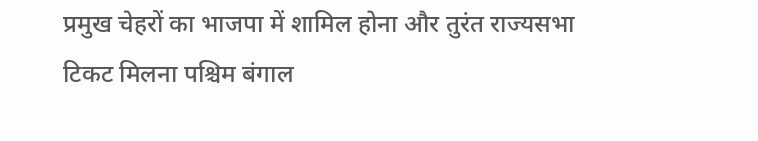प्रमुख चेहरों का भाजपा में शामिल होना और तुरंत राज्यसभा टिकट मिलना पश्चिम बंगाल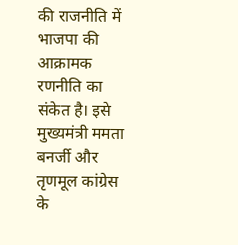की राजनीति में भाजपा की आक्रामक रणनीति का संकेत है। इसे मुख्यमंत्री ममता बनर्जी और तृणमूल कांग्रेस के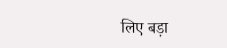लिए बड़ा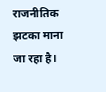राजनीतिक झटका माना जा रहा है।